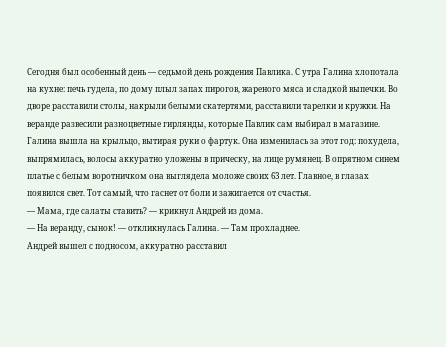Сегодня был особенный день — седьмой день рождения Павлика. С утра Галина хлопотала на кухне: печь гудела, по дому плыл запах пирогов, жареного мяса и сладкой выпечки. Во дворе расставили столы, накрыли белыми скатертями, расставили тарелки и кружки. На веранде развесили разноцветные гирлянды, которые Павлик сам выбирал в магазине.
Галина вышла на крыльцо, вытирая руки о фартук. Она изменилась за этот год: похудела, выпрямилась, волосы аккуратно уложены в прическу, на лице румянец. В опрятном синем платье с белым воротничком она выглядела моложе своих 63 лет. Главное, в глазах появился свет. Тот самый, что гаснет от боли и зажигается от счастья.
— Мама, где салаты ставить? — крикнул Андрей из дома.
— На веранду, сынок! — откликнулась Галина. — Там прохладнее.
Андрей вышел с подносом, аккуратно расставил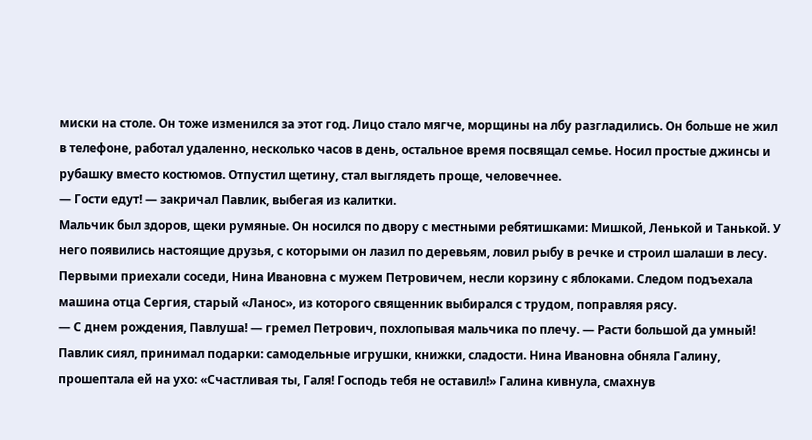миски на столе. Он тоже изменился за этот год. Лицо стало мягче, морщины на лбу разгладились. Он больше не жил в телефоне, работал удаленно, несколько часов в день, остальное время посвящал семье. Носил простые джинсы и рубашку вместо костюмов. Отпустил щетину, стал выглядеть проще, человечнее.
— Гости едут! — закричал Павлик, выбегая из калитки.
Мальчик был здоров, щеки румяные. Он носился по двору с местными ребятишками: Мишкой, Ленькой и Танькой. У него появились настоящие друзья, с которыми он лазил по деревьям, ловил рыбу в речке и строил шалаши в лесу.
Первыми приехали соседи, Нина Ивановна с мужем Петровичем, несли корзину с яблоками. Следом подъехала машина отца Сергия, старый «Ланос», из которого священник выбирался с трудом, поправляя рясу.
— С днем рождения, Павлуша! — гремел Петрович, похлопывая мальчика по плечу. — Расти большой да умный!
Павлик сиял, принимал подарки: самодельные игрушки, книжки, сладости. Нина Ивановна обняла Галину, прошептала ей на ухо: «Счастливая ты, Галя! Господь тебя не оставил!» Галина кивнула, смахнув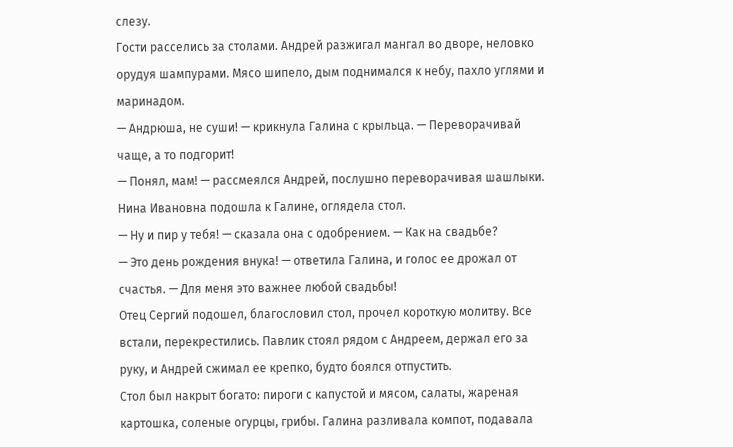слезу.
Гости расселись за столами. Андрей разжигал мангал во дворе, неловко орудуя шампурами. Мясо шипело, дым поднимался к небу, пахло углями и маринадом.
— Андрюша, не суши! — крикнула Галина с крыльца. — Переворачивай чаще, а то подгорит!
— Понял, мам! — рассмеялся Андрей, послушно переворачивая шашлыки.
Нина Ивановна подошла к Галине, оглядела стол.
— Ну и пир у тебя! — сказала она с одобрением. — Как на свадьбе?
— Это день рождения внука! — ответила Галина, и голос ее дрожал от счастья. — Для меня это важнее любой свадьбы!
Отец Сергий подошел, благословил стол, прочел короткую молитву. Все встали, перекрестились. Павлик стоял рядом с Андреем, держал его за руку, и Андрей сжимал ее крепко, будто боялся отпустить.
Стол был накрыт богато: пироги с капустой и мясом, салаты, жареная картошка, соленые огурцы, грибы. Галина разливала компот, подавала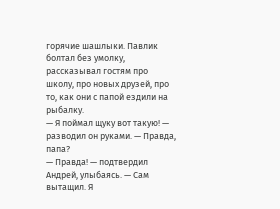горячие шашлыки. Павлик болтал без умолку, рассказывал гостям про школу, про новых друзей, про то, как они с папой ездили на рыбалку.
— Я поймал щуку вот такую! — разводил он руками. — Правда, папа?
— Правда! — подтвердил Андрей, улыбаясь. — Сам вытащил. Я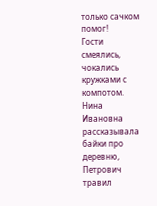только сачком помог!
Гости смеялись, чокались кружками с компотом. Нина Ивановна рассказывала байки про деревню, Петрович травил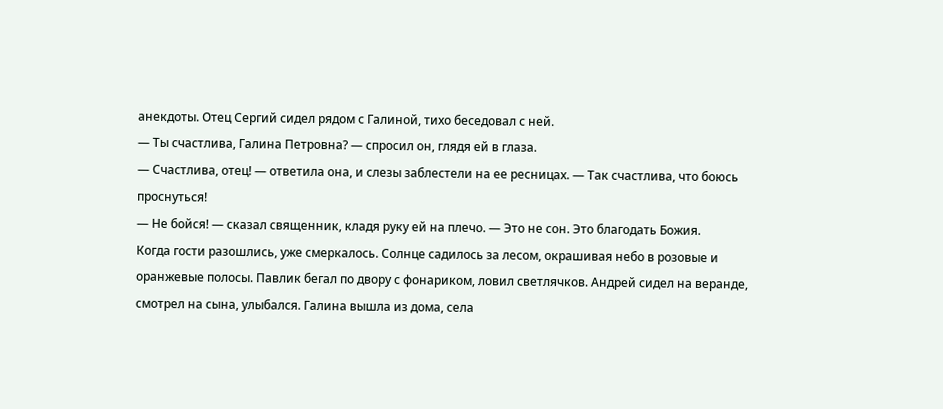анекдоты. Отец Сергий сидел рядом с Галиной, тихо беседовал с ней.
— Ты счастлива, Галина Петровна? — спросил он, глядя ей в глаза.
— Счастлива, отец! — ответила она, и слезы заблестели на ее ресницах. — Так счастлива, что боюсь проснуться!
— Не бойся! — сказал священник, кладя руку ей на плечо. — Это не сон. Это благодать Божия.
Когда гости разошлись, уже смеркалось. Солнце садилось за лесом, окрашивая небо в розовые и оранжевые полосы. Павлик бегал по двору с фонариком, ловил светлячков. Андрей сидел на веранде, смотрел на сына, улыбался. Галина вышла из дома, села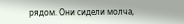рядом. Они сидели молча,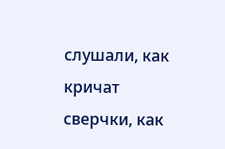слушали, как кричат сверчки, как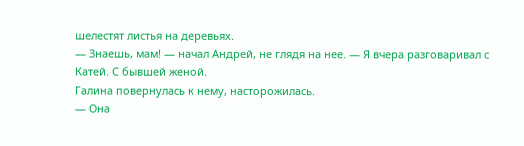шелестят листья на деревьях.
— Знаешь, мам! — начал Андрей, не глядя на нее. — Я вчера разговаривал с Катей. С бывшей женой.
Галина повернулась к нему, насторожилась.
— Она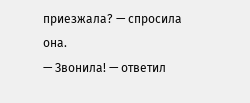приезжала? — спросила она.
— Звонила! — ответил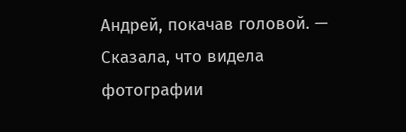Андрей, покачав головой. — Сказала, что видела фотографии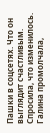Пашки в соцсетях. Что он выглядит счастливым. Спросила, что изменилось.
Галина промолчала,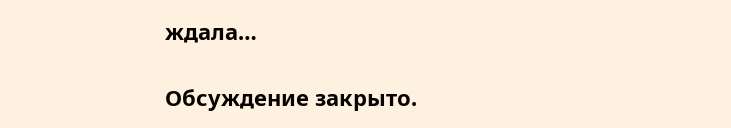ждала…

Обсуждение закрыто.